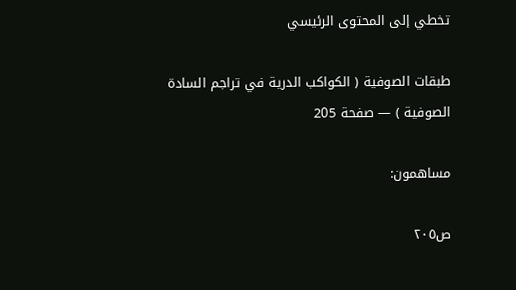تخطي إلى المحتوى الرئيسي

طبقات الصوفية ( الكواكب الدرية في تراجم السادة الصوفية ) — صفحة 205

مساهمون:

ص٢٠٥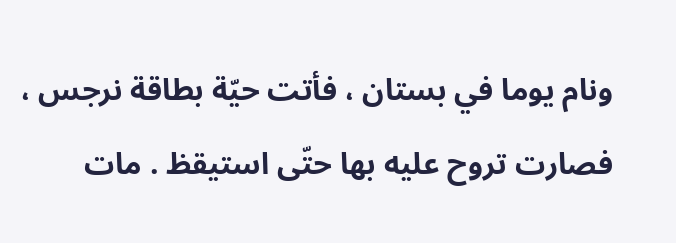ونام يوما في بستان ، فأتت حيّة بطاقة نرجس ، فصارت تروح عليه بها حتّى استيقظ . مات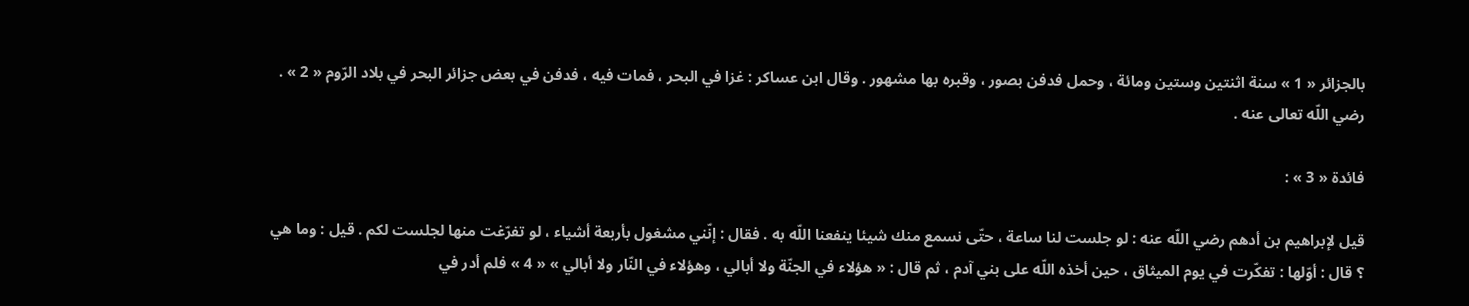بالجزائر « 1 » سنة اثنتين وستين ومائة ، وحمل فدفن بصور ، وقبره بها مشهور . وقال ابن عساكر : غزا في البحر ، فمات فيه ، فدفن في بعض جزائر البحر في بلاد الرّوم « 2 » . رضي اللّه تعالى عنه .

فائدة « 3 » :

قيل لإبراهيم بن أدهم رضي اللّه عنه : لو جلست لنا ساعة ، حتّى نسمع منك شيئا ينفعنا اللّه به . فقال : إنّني مشغول بأربعة أشياء ، لو تفرّغت منها لجلست لكم . قيل : وما هي ؟ قال : أوّلها : تفكّرت في يوم الميثاق ، حين أخذه اللّه على بني آدم ، ثم قال : « هؤلاء في الجنّة ولا أبالي ، وهؤلاء في النّار ولا أبالي » « 4 » فلم أدر في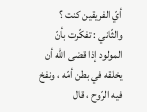أيّ الفريقين كنت ؟ والثّاني : تفكّرت بأنّ المولود إذا قضى اللّه أن يخلقه في بطن أمّه ، ونفخ فيه الرّوح ، قال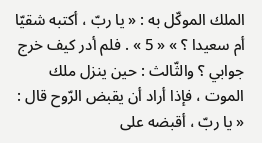الملك الموكّل به : « يا ربّ ، أكتبه شقيّا أم سعيدا ؟ » « 5 » . فلم أدر كيف خرج جوابي ؟ والثّالث : حين ينزل ملك الموت ، فإذا أراد أن يقبض الرّوح قال : « يا ربّ ، أقبضه على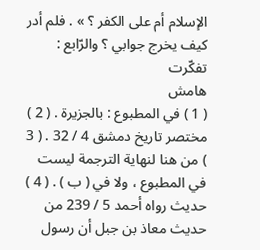الإسلام أم على الكفر ؟ » . فلم أدر كيف يخرج جوابي ؟ والرّابع : تفكّرت
هامش
( 1 ) في المطبوع : بالجزيرة . ( 2 ) مختصر تاريخ دمشق 4 / 32 . ( 3 ) من هنا لنهاية الترجمة ليست في المطبوع ، ولا في ( ب ) . ( 4 ) حديث رواه أحمد 5 / 239 من حديث معاذ بن جبل أن رسول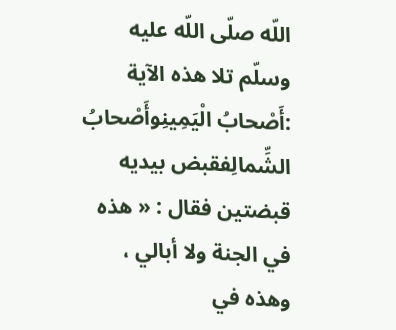اللّه صلّى اللّه عليه وسلّم تلا هذه الآية :أَصْحابُ الْيَمِينِوأَصْحابُ الشِّمالِفقبض بيديه قبضتين فقال : « هذه في الجنة ولا أبالي ، وهذه في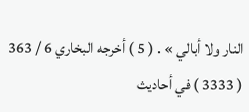النار ولا أبالي » . ( 5 ) أخرجه البخاري 6 / 363 ( 3333 ) في أحاديث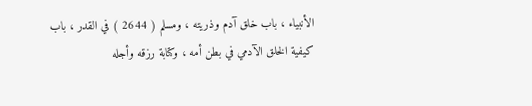الأنبياء ، باب خلق آدم وذريته ، ومسلم ( 2644 ) في القدر ، باب كيفية الخلق الآدمي في بطن أمه ، وكتابة رزقه وأجله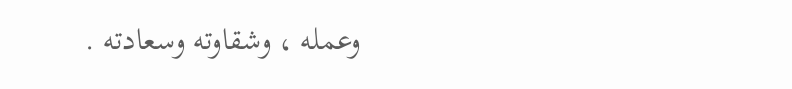وعمله ، وشقاوته وسعادته .